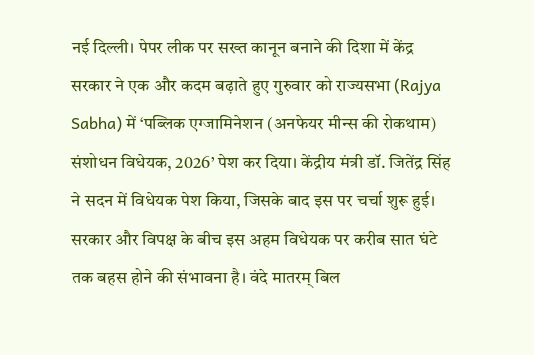नई दिल्ली। पेपर लीक पर सख्त कानून बनाने की दिशा में केंद्र सरकार ने एक और कदम बढ़ाते हुए गुरुवार को राज्यसभा (Rajya Sabha) में ‘पब्लिक एग्जामिनेशन (अनफेयर मीन्स की रोकथाम) संशोधन विधेयक, 2026’ पेश कर दिया। केंद्रीय मंत्री डॉ. जितेंद्र सिंह ने सदन में विधेयक पेश किया, जिसके बाद इस पर चर्चा शुरू हुई। सरकार और विपक्ष के बीच इस अहम विधेयक पर करीब सात घंटे तक बहस होने की संभावना है। वंदे मातरम् बिल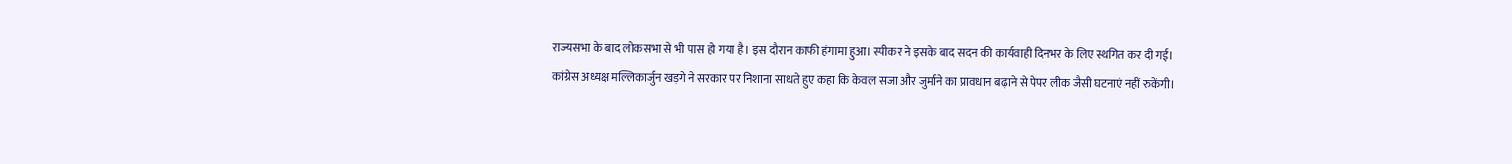राज्यसभा के बाद लोकसभा से भी पास हो गया है। इस दौरान काफी हंगामा हुआ। स्पीकर ने इसके बाद सदन की कार्यवाही दिनभर के लिए स्थगित कर दी गई।
कांग्रेस अध्यक्ष मल्लिकार्जुन खड़गे ने सरकार पर निशाना साधते हुए कहा कि केवल सजा और जुर्माने का प्रावधान बढ़ाने से पेपर लीक जैसी घटनाएं नहीं रुकेंगी।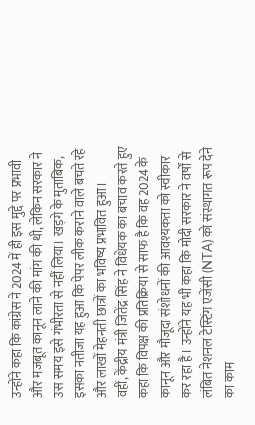उन्होंने कहा कि कांग्रेस ने 2024 में ही इस मुद्दे पर प्रभावी और मजबूत कानून लाने की मांग की थी, लेकिन सरकार ने उस समय इसे गंभीरता से नहीं लिया। खड़गे के मुताबिक, इसका नतीजा यह हुआ कि पेपर लीक कराने वाले बचते रहे और लाखों मेहनती छात्रों का भविष्य प्रभावित हुआ।
वहीं, केंद्रीय मंत्री जितेंद्र सिंह ने विधेयक का बचाव करते हुए कहा कि विपक्ष की प्रतिक्रिया से साफ है कि वह 2024 के कानून और मौजूदा संशोधनों की आवश्यकता को स्वीकार कर रहा है। उन्होंने यह भी कहा कि मोदी सरकार ने वर्षों से लंबित नेशनल टेस्टिंग एजेंसी (NTA) को संस्थागत रूप देने का काम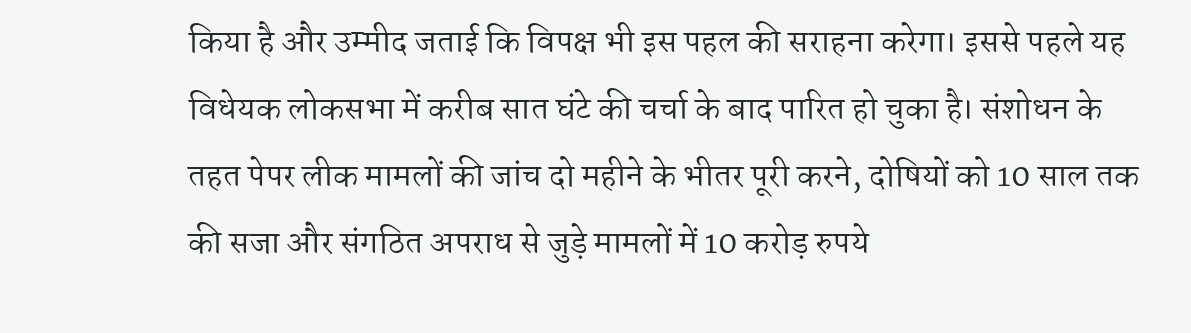किया है और उम्मीद जताई कि विपक्ष भी इस पहल की सराहना करेगा। इससे पहले यह विधेयक लोकसभा में करीब सात घंटे की चर्चा के बाद पारित हो चुका है। संशोधन के तहत पेपर लीक मामलों की जांच दो महीने के भीतर पूरी करने, दोषियों को 10 साल तक की सजा और संगठित अपराध से जुड़े मामलों में 10 करोड़ रुपये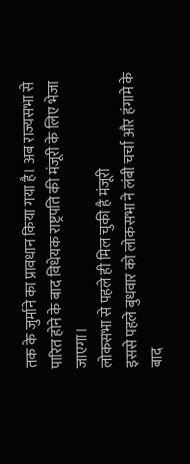तक के जुर्माने का प्रावधान किया गया है। अब राज्यसभा से पारित होने के बाद विधेयक राष्ट्रपति की मंजूरी के लिए भेजा जाएगा।
लोकसभा से पहले ही मिल चुकी है मंजूरी
इससे पहले बुधवार को लोकसभा ने लंबी चर्चा और हंगामे के बाद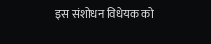इस संशोधन विधेयक को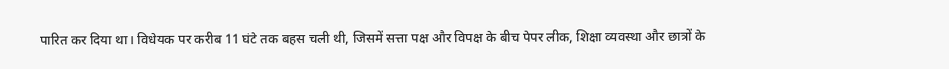पारित कर दिया था। विधेयक पर करीब 11 घंटे तक बहस चली थी, जिसमें सत्ता पक्ष और विपक्ष के बीच पेपर लीक, शिक्षा व्यवस्था और छात्रों के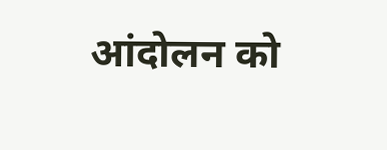आंदोलन को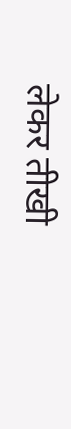लेकर तीखी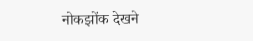नोकझोंक देखने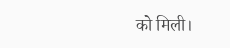को मिली।